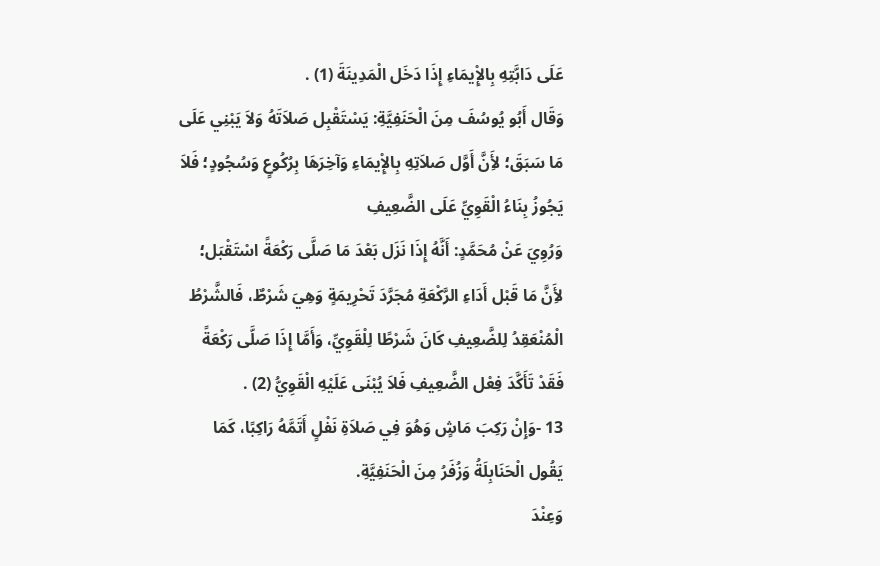عَلَى دَابَّتِهِ بِالإِْيمَاءِ إِذَا دَخَل الْمَدِينَةَ (1) .
وَقَال أَبُو يُوسُفَ مِنَ الْحَنَفِيَّةِ: يَسْتَقْبِل صَلاَتَهُ وَلاَ يَبْنِي عَلَى مَا سَبَقَ؛ لأَِنَّ أَوَّل صَلاَتِهِ بِالإِْيمَاءِ وَآخِرَهَا بِرُكُوعٍ وَسُجُودٍ؛ فَلاَ يَجُوزُ بِنَاءُ الْقَوِيِّ عَلَى الضَّعِيفِ
وَرُوِيَ عَنْ مُحَمَّدٍ: أَنَّهُ إِذَا نَزَل بَعْدَ مَا صَلَّى رَكْعَةً اسْتَقْبَل؛ لأَِنَّ مَا قَبْل أَدَاءِ الرَّكْعَةِ مُجَرَّدَ تَحْرِيمَةٍ وَهِيَ شَرْطٌ، فَالشَّرْطُ الْمُنْعَقِدُ لِلضَّعِيفِ كَانَ شَرْطًا لِلْقَوِيِّ، وَأَمَّا إِذَا صَلَّى رَكْعَةً فَقَدْ تَأَكَّدَ فِعْل الضَّعِيفِ فَلاَ يُبْنَى عَلَيْهِ الْقَوِيُّ (2) .
13 -وَإِنْ رَكِبَ مَاشٍ وَهُوَ فِي صَلاَةِ نَفْلٍ أَتَمَّهُ رَاكِبًا، كَمَا يَقُول الْحَنَابِلَةُ وَزُفَرُ مِنَ الْحَنَفِيَّةِ.
وَعِنْدَ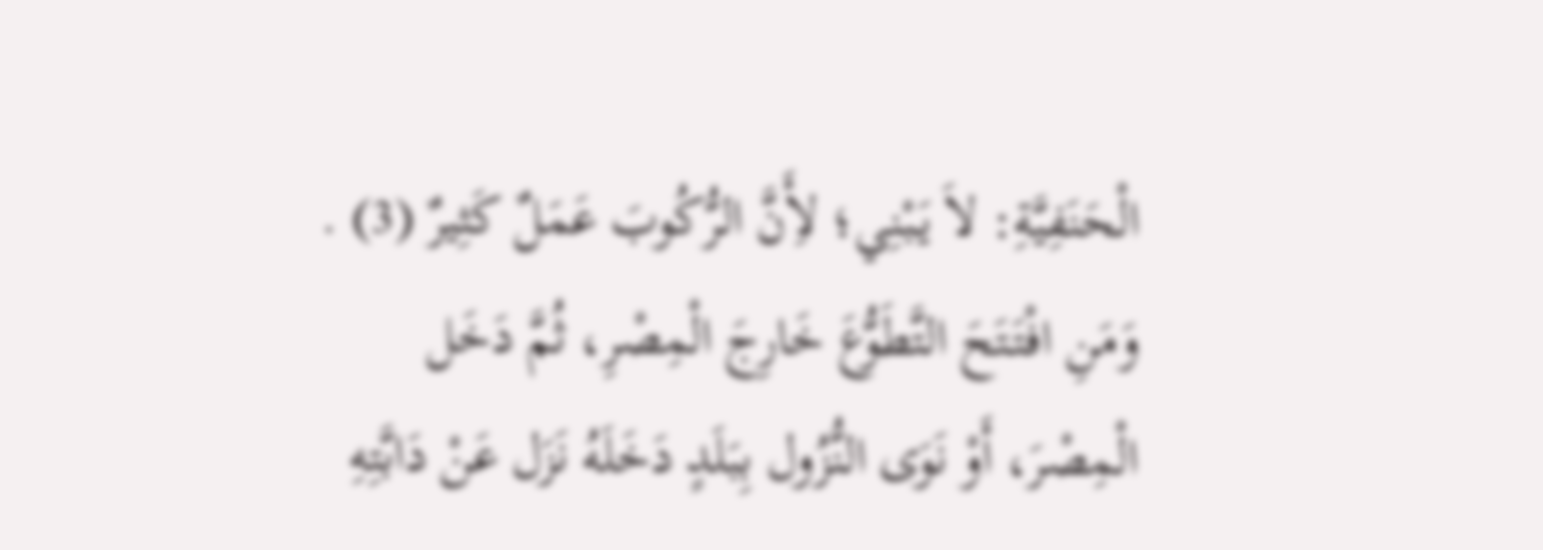الْحَنَفِيَّةِ: لاَ يَبْنِي؛ لأَِنَّ الرُّكُوبَ عَمَلٌ كَثِيرٌ (3) . وَمَنِ افْتَتَحَ التَّطَوُّعَ خَارِجَ الْمِصْرِ، ثُمَّ دَخَل الْمِصْرَ، أَوْ نَوَى النُّزُول بِبَلَدٍ دَخَلَهُ نَزَل عَنْ دَابَّتِهِ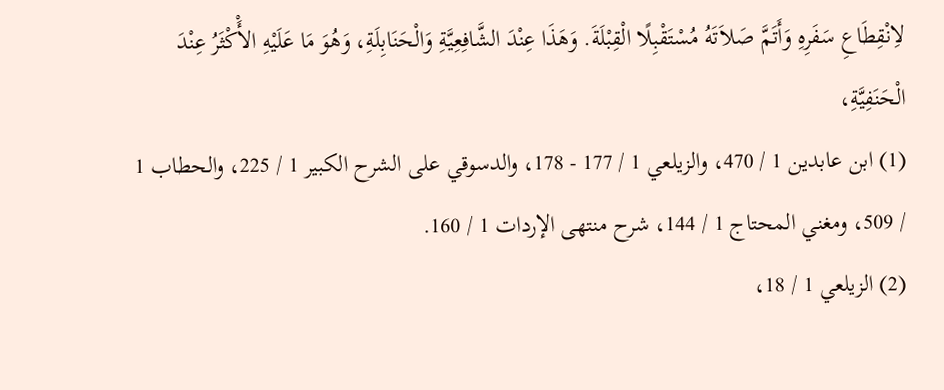لاِنْقِطَاعِ سَفَرِهِ وَأَتَمَّ صَلاَتَهُ مُسْتَقْبِلًا الْقِبْلَةَ. وَهَذَا عِنْدَ الشَّافِعِيَّةِ وَالْحَنَابِلَةِ، وَهُوَ مَا عَلَيْهِ الأَْكْثَرُ عِنْدَ الْحَنَفِيَّةِ،
(1) ابن عابدين 1 / 470، والزيلعي 1 / 177 - 178، والدسوقي على الشرح الكبير 1 / 225، والحطاب 1 / 509، ومغني المحتاج 1 / 144، شرح منتهى الإردات 1 / 160.
(2) الزيلعي 1 / 18،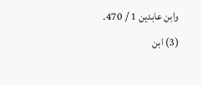وابن عابدين 1 / 470.
(3) ابن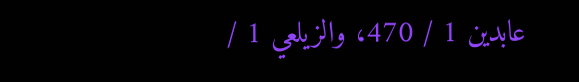عابدين 1 / 470، والزيلعي 1 /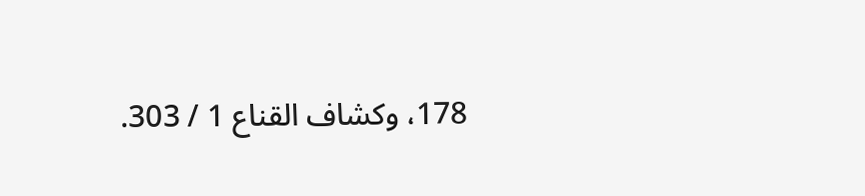178، وكشاف القناع 1 / 303.